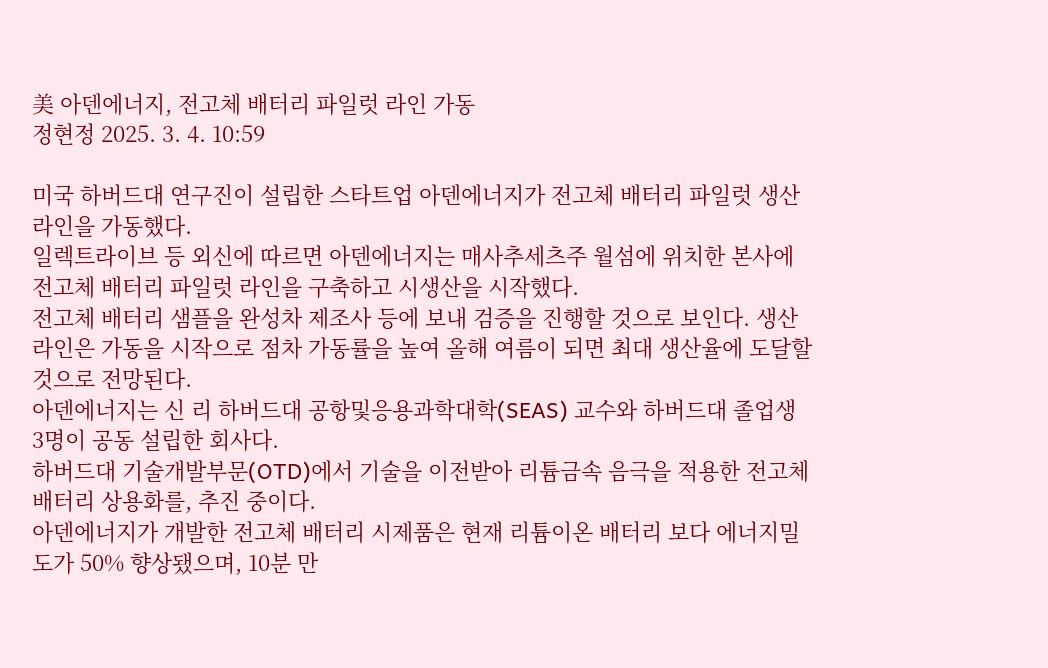美 아덴에너지, 전고체 배터리 파일럿 라인 가동
정현정 2025. 3. 4. 10:59

미국 하버드대 연구진이 설립한 스타트업 아덴에너지가 전고체 배터리 파일럿 생산라인을 가동했다.
일렉트라이브 등 외신에 따르면 아덴에너지는 매사추세츠주 월섬에 위치한 본사에 전고체 배터리 파일럿 라인을 구축하고 시생산을 시작했다.
전고체 배터리 샘플을 완성차 제조사 등에 보내 검증을 진행할 것으로 보인다. 생산라인은 가동을 시작으로 점차 가동률을 높여 올해 여름이 되면 최대 생산율에 도달할 것으로 전망된다.
아덴에너지는 신 리 하버드대 공항및응용과학대학(SEAS) 교수와 하버드대 졸업생 3명이 공동 설립한 회사다.
하버드대 기술개발부문(OTD)에서 기술을 이전받아 리튬금속 음극을 적용한 전고체 배터리 상용화를, 추진 중이다.
아덴에너지가 개발한 전고체 배터리 시제품은 현재 리튬이온 배터리 보다 에너지밀도가 50% 향상됐으며, 10분 만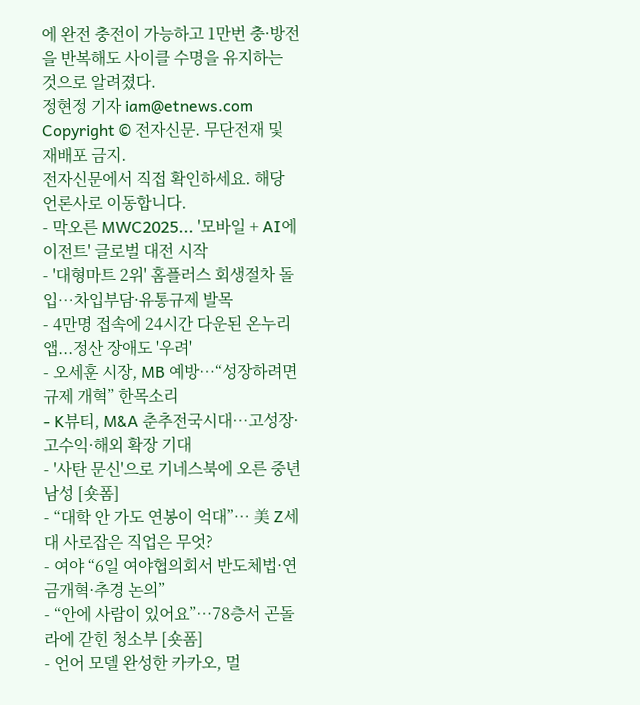에 완전 충전이 가능하고 1만번 충·방전을 반복해도 사이클 수명을 유지하는 것으로 알려졌다.
정현정 기자 iam@etnews.com
Copyright © 전자신문. 무단전재 및 재배포 금지.
전자신문에서 직접 확인하세요. 해당 언론사로 이동합니다.
- 막오른 MWC2025... '모바일 + AI에이전트' 글로벌 대전 시작
- '대형마트 2위' 홈플러스 회생절차 돌입…차입부담·유통규제 발목
- 4만명 접속에 24시간 다운된 온누리 앱...정산 장애도 '우려'
- 오세훈 시장, MB 예방…“성장하려면 규제 개혁” 한목소리
- K뷰티, M&A 춘추전국시대…고성장·고수익·해외 확장 기대
- '사탄 문신'으로 기네스북에 오른 중년 남성 [숏폼]
- “대학 안 가도 연봉이 억대”… 美 Z세대 사로잡은 직업은 무엇?
- 여야 “6일 여야협의회서 반도체법·연금개혁·추경 논의”
- “안에 사람이 있어요”…78층서 곤돌라에 갇힌 청소부 [숏폼]
- 언어 모델 완성한 카카오, 멀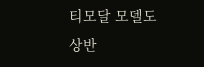티모달 모델도 상반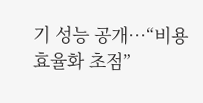기 성능 공개…“비용 효율화 초점”